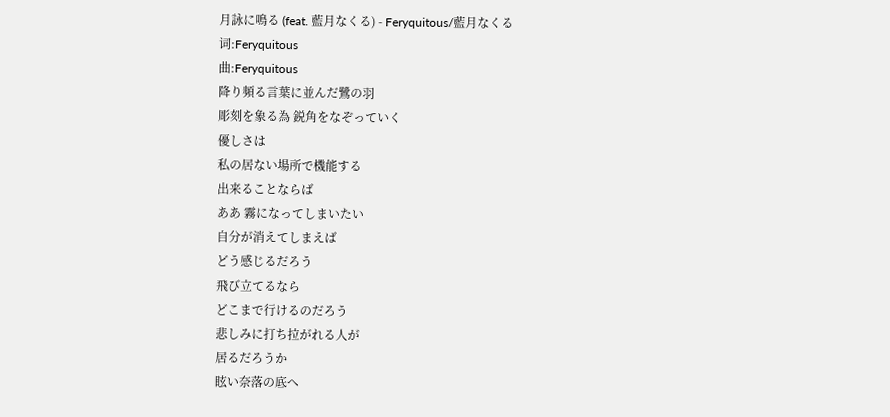月詠に鳴る (feat. 藍月なくる) - Feryquitous/藍月なくる
词:Feryquitous
曲:Feryquitous
降り頻る言葉に並んだ鷺の羽
彫刻を象る為 鋭角をなぞっていく
優しさは
私の居ない場所で機能する
出来ることならば
ああ 霧になってしまいたい
自分が消えてしまえば
どう感じるだろう
飛び立てるなら
どこまで行けるのだろう
悲しみに打ち拉がれる人が
居るだろうか
眩い奈落の底へ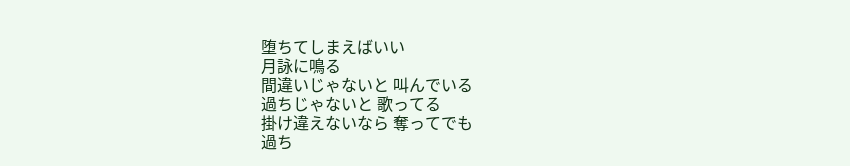堕ちてしまえばいい
月詠に鳴る
間違いじゃないと 叫んでいる
過ちじゃないと 歌ってる
掛け違えないなら 奪ってでも
過ち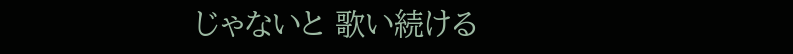じゃないと 歌い続ける